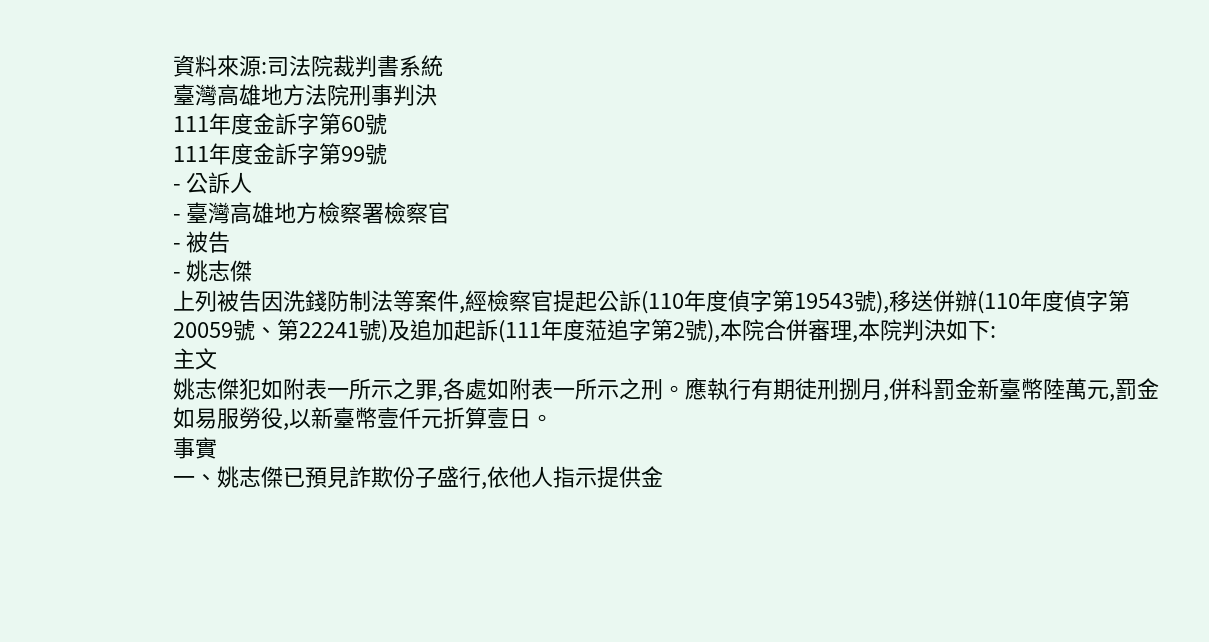資料來源:司法院裁判書系統
臺灣高雄地方法院刑事判決
111年度金訴字第60號
111年度金訴字第99號
- 公訴人
- 臺灣高雄地方檢察署檢察官
- 被告
- 姚志傑
上列被告因洗錢防制法等案件,經檢察官提起公訴(110年度偵字第19543號),移送併辦(110年度偵字第20059號、第22241號)及追加起訴(111年度蒞追字第2號),本院合併審理,本院判決如下:
主文
姚志傑犯如附表一所示之罪,各處如附表一所示之刑。應執行有期徒刑捌月,併科罰金新臺幣陸萬元,罰金如易服勞役,以新臺幣壹仟元折算壹日。
事實
一、姚志傑已預見詐欺份子盛行,依他人指示提供金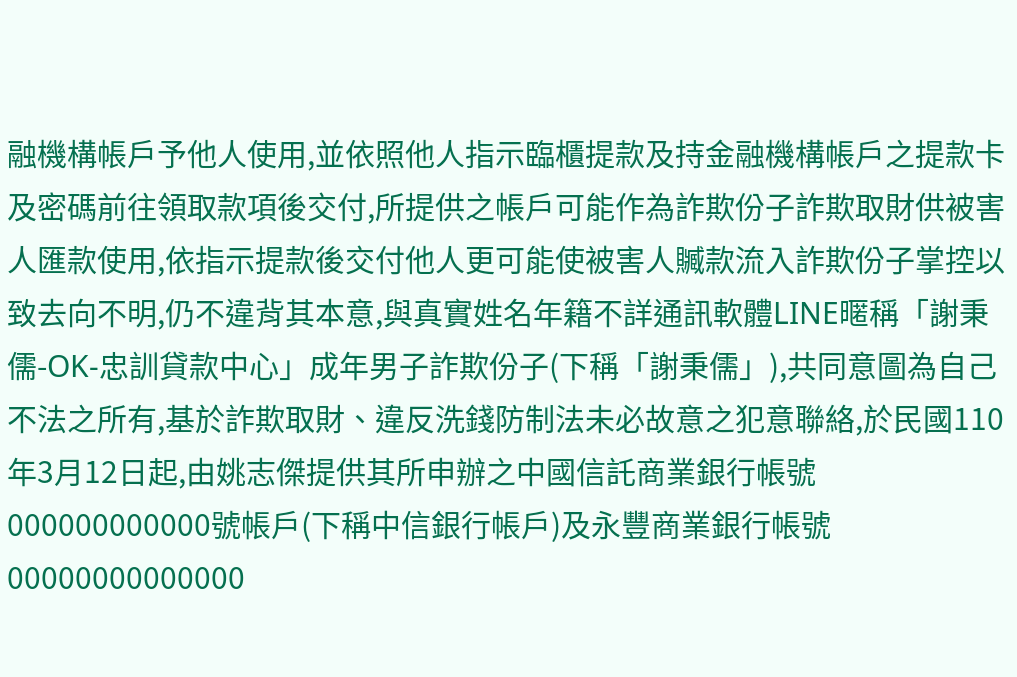融機構帳戶予他人使用,並依照他人指示臨櫃提款及持金融機構帳戶之提款卡及密碼前往領取款項後交付,所提供之帳戶可能作為詐欺份子詐欺取財供被害人匯款使用,依指示提款後交付他人更可能使被害人贓款流入詐欺份子掌控以致去向不明,仍不違背其本意,與真實姓名年籍不詳通訊軟體LINE暱稱「謝秉儒-OK-忠訓貸款中心」成年男子詐欺份子(下稱「謝秉儒」),共同意圖為自己不法之所有,基於詐欺取財、違反洗錢防制法未必故意之犯意聯絡,於民國110年3月12日起,由姚志傑提供其所申辦之中國信託商業銀行帳號000000000000號帳戶(下稱中信銀行帳戶)及永豐商業銀行帳號00000000000000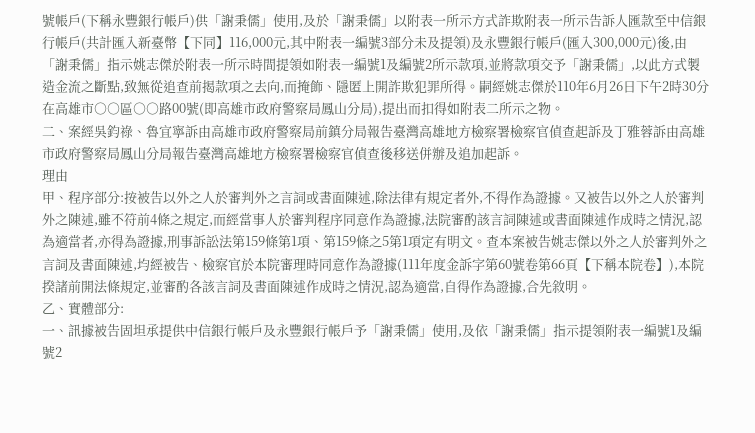號帳戶(下稱永豐銀行帳戶)供「謝秉儒」使用,及於「謝秉儒」以附表一所示方式詐欺附表一所示告訴人匯款至中信銀行帳戶(共計匯入新臺幣【下同】116,000元,其中附表一編號3部分未及提領)及永豐銀行帳戶(匯入300,000元)後,由「謝秉儒」指示姚志傑於附表一所示時間提領如附表一編號1及編號2所示款項,並將款項交予「謝秉儒」,以此方式製造金流之斷點,致無從追查前揭款項之去向,而掩飾、隱匿上開詐欺犯罪所得。嗣經姚志傑於110年6月26日下午2時30分在高雄市○○區○○路00號(即高雄市政府警察局鳳山分局),提出而扣得如附表二所示之物。
二、案經吳鈞祿、魯宜寧訴由高雄市政府警察局前鎮分局報告臺灣高雄地方檢察署檢察官偵查起訴及丁雅蓉訴由高雄市政府警察局鳳山分局報告臺灣高雄地方檢察署檢察官偵查後移送併辦及追加起訴。
理由
甲、程序部分:按被告以外之人於審判外之言詞或書面陳述,除法律有規定者外,不得作為證據。又被告以外之人於審判外之陳述,雖不符前4條之規定,而經當事人於審判程序同意作為證據,法院審酌該言詞陳述或書面陳述作成時之情況,認為適當者,亦得為證據,刑事訴訟法第159條第1項、第159條之5第1項定有明文。查本案被告姚志傑以外之人於審判外之言詞及書面陳述,均經被告、檢察官於本院審理時同意作為證據(111年度金訴字第60號卷第66頁【下稱本院卷】),本院揆諸前開法條規定,並審酌各該言詞及書面陳述作成時之情況,認為適當,自得作為證據,合先敘明。
乙、實體部分:
一、訊據被告固坦承提供中信銀行帳戶及永豐銀行帳戶予「謝秉儒」使用,及依「謝秉儒」指示提領附表一編號1及編號2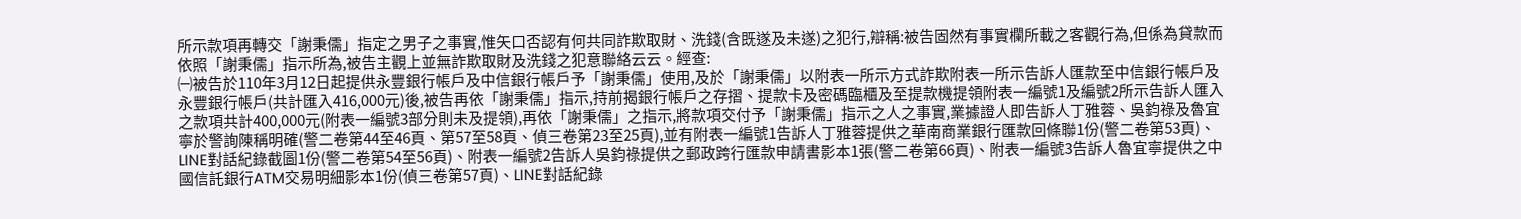所示款項再轉交「謝秉儒」指定之男子之事實,惟矢口否認有何共同詐欺取財、洗錢(含既遂及未遂)之犯行,辯稱:被告固然有事實欄所載之客觀行為,但係為貸款而依照「謝秉儒」指示所為,被告主觀上並無詐欺取財及洗錢之犯意聯絡云云。經查:
㈠被告於110年3月12日起提供永豐銀行帳戶及中信銀行帳戶予「謝秉儒」使用,及於「謝秉儒」以附表一所示方式詐欺附表一所示告訴人匯款至中信銀行帳戶及永豐銀行帳戶(共計匯入416,000元)後,被告再依「謝秉儒」指示,持前揭銀行帳戶之存摺、提款卡及密碼臨櫃及至提款機提領附表一編號1及編號2所示告訴人匯入之款項共計400,000元(附表一編號3部分則未及提領),再依「謝秉儒」之指示,將款項交付予「謝秉儒」指示之人之事實,業據證人即告訴人丁雅蓉、吳鈞祿及魯宜寧於警詢陳稱明確(警二卷第44至46頁、第57至58頁、偵三卷第23至25頁),並有附表一編號1告訴人丁雅蓉提供之華南商業銀行匯款回條聯1份(警二卷第53頁)、LINE對話紀錄截圖1份(警二卷第54至56頁)、附表一編號2告訴人吳鈞祿提供之郵政跨行匯款申請書影本1張(警二卷第66頁)、附表一編號3告訴人魯宜寧提供之中國信託銀行ATM交易明細影本1份(偵三卷第57頁)、LINE對話紀錄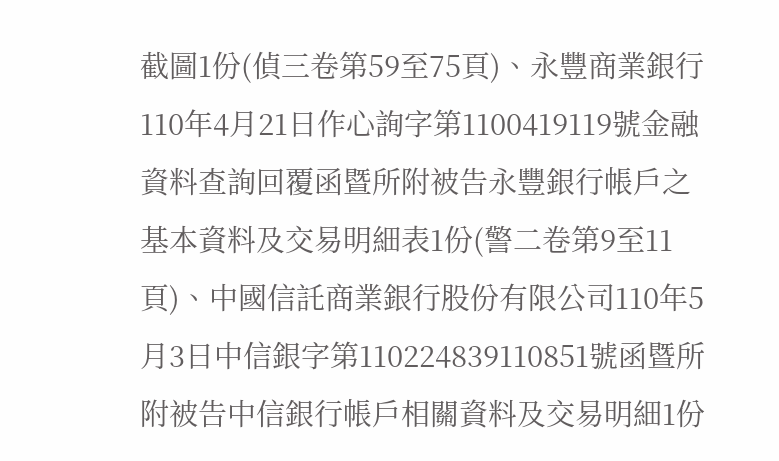截圖1份(偵三卷第59至75頁)、永豐商業銀行110年4月21日作心詢字第1100419119號金融資料查詢回覆函暨所附被告永豐銀行帳戶之基本資料及交易明細表1份(警二卷第9至11頁)、中國信託商業銀行股份有限公司110年5月3日中信銀字第110224839110851號函暨所附被告中信銀行帳戶相關資料及交易明細1份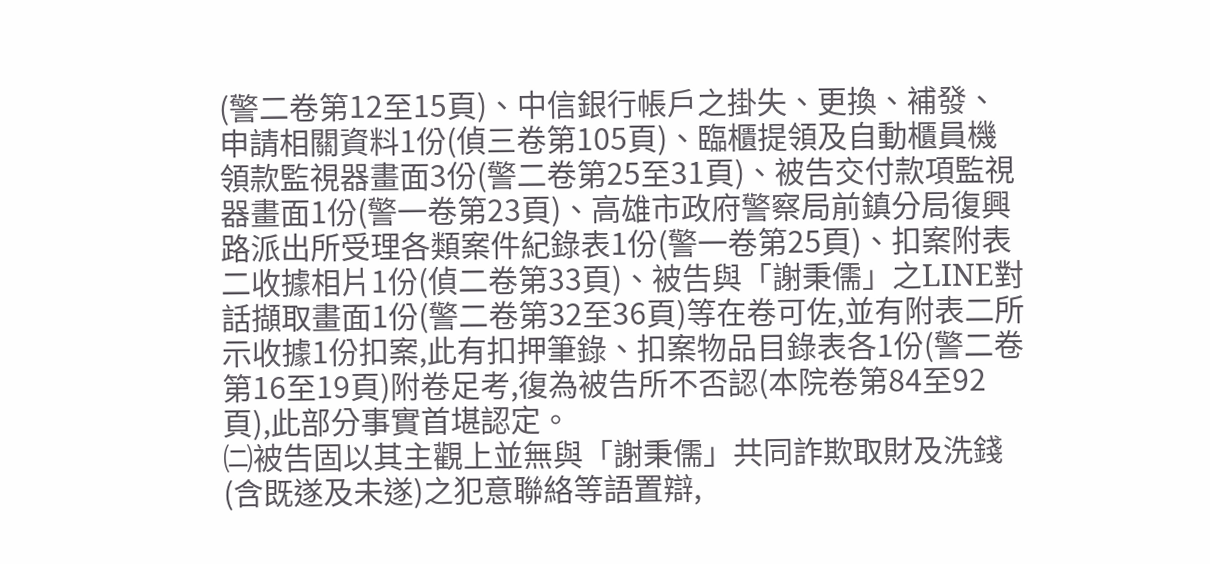(警二卷第12至15頁)、中信銀行帳戶之掛失、更換、補發、申請相關資料1份(偵三卷第105頁)、臨櫃提領及自動櫃員機領款監視器畫面3份(警二卷第25至31頁)、被告交付款項監視器畫面1份(警一卷第23頁)、高雄市政府警察局前鎮分局復興路派出所受理各類案件紀錄表1份(警一卷第25頁)、扣案附表二收據相片1份(偵二卷第33頁)、被告與「謝秉儒」之LINE對話擷取畫面1份(警二卷第32至36頁)等在卷可佐,並有附表二所示收據1份扣案,此有扣押筆錄、扣案物品目錄表各1份(警二卷第16至19頁)附卷足考,復為被告所不否認(本院卷第84至92頁),此部分事實首堪認定。
㈡被告固以其主觀上並無與「謝秉儒」共同詐欺取財及洗錢(含既遂及未遂)之犯意聯絡等語置辯,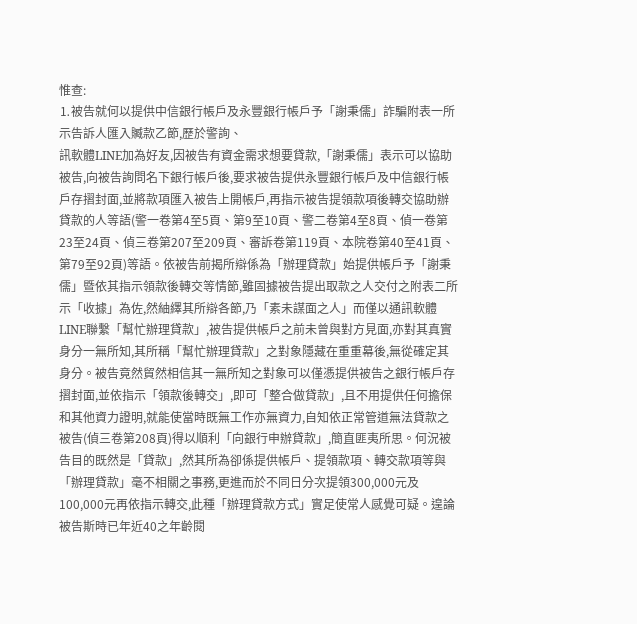惟查:
⒈被告就何以提供中信銀行帳戶及永豐銀行帳戶予「謝秉儒」詐騙附表一所示告訴人匯入贓款乙節,歷於警詢、
訊軟體LINE加為好友,因被告有資金需求想要貸款,「謝秉儒」表示可以協助被告,向被告詢問名下銀行帳戶後,要求被告提供永豐銀行帳戶及中信銀行帳戶存摺封面,並將款項匯入被告上開帳戶,再指示被告提領款項後轉交協助辦貸款的人等語(警一卷第4至5頁、第9至10頁、警二卷第4至8頁、偵一卷第23至24頁、偵三卷第207至209頁、審訴卷第119頁、本院卷第40至41頁、第79至92頁)等語。依被告前揭所辯係為「辦理貸款」始提供帳戶予「謝秉儒」暨依其指示領款後轉交等情節,雖固據被告提出取款之人交付之附表二所示「收據」為佐,然紬繹其所辯各節,乃「素未謀面之人」而僅以通訊軟體LINE聯繫「幫忙辦理貸款」,被告提供帳戶之前未曾與對方見面,亦對其真實身分一無所知,其所稱「幫忙辦理貸款」之對象隱藏在重重幕後,無從確定其身分。被告竟然貿然相信其一無所知之對象可以僅憑提供被告之銀行帳戶存摺封面,並依指示「領款後轉交」,即可「整合做貸款」,且不用提供任何擔保和其他資力證明,就能使當時既無工作亦無資力,自知依正常管道無法貸款之被告(偵三卷第208頁)得以順利「向銀行申辦貸款」,簡直匪夷所思。何況被告目的既然是「貸款」,然其所為卻係提供帳戶、提領款項、轉交款項等與「辦理貸款」毫不相關之事務,更進而於不同日分次提領300,000元及100,000元再依指示轉交,此種「辦理貸款方式」實足使常人感覺可疑。遑論被告斯時已年近40之年齡閱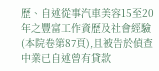歷、自述從事汽車美容15至20年之豐富工作資歷及社會經驗(本院卷第87頁),且被告於偵查中業已自述曾有貸款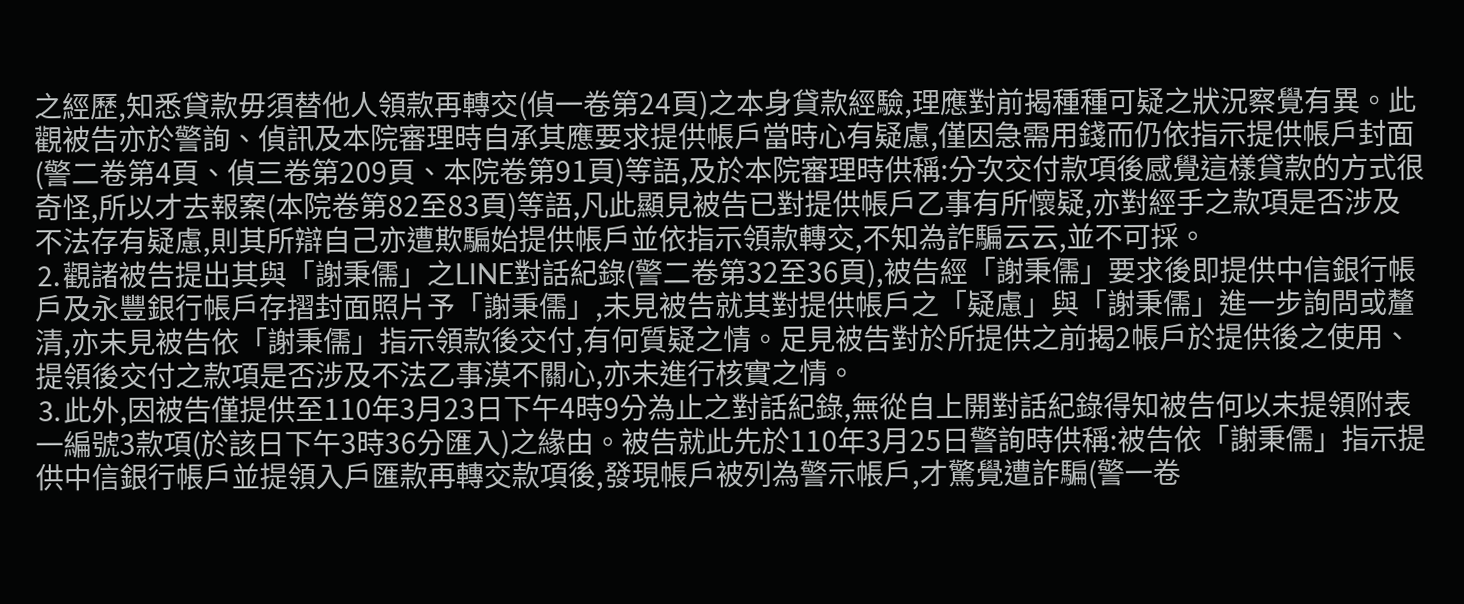之經歷,知悉貸款毋須替他人領款再轉交(偵一卷第24頁)之本身貸款經驗,理應對前揭種種可疑之狀況察覺有異。此觀被告亦於警詢、偵訊及本院審理時自承其應要求提供帳戶當時心有疑慮,僅因急需用錢而仍依指示提供帳戶封面(警二卷第4頁、偵三卷第209頁、本院卷第91頁)等語,及於本院審理時供稱:分次交付款項後感覺這樣貸款的方式很奇怪,所以才去報案(本院卷第82至83頁)等語,凡此顯見被告已對提供帳戶乙事有所懷疑,亦對經手之款項是否涉及不法存有疑慮,則其所辯自己亦遭欺騙始提供帳戶並依指示領款轉交,不知為詐騙云云,並不可採。
⒉觀諸被告提出其與「謝秉儒」之LINE對話紀錄(警二卷第32至36頁),被告經「謝秉儒」要求後即提供中信銀行帳戶及永豐銀行帳戶存摺封面照片予「謝秉儒」,未見被告就其對提供帳戶之「疑慮」與「謝秉儒」進一步詢問或釐清,亦未見被告依「謝秉儒」指示領款後交付,有何質疑之情。足見被告對於所提供之前揭2帳戶於提供後之使用、提領後交付之款項是否涉及不法乙事漠不關心,亦未進行核實之情。
⒊此外,因被告僅提供至110年3月23日下午4時9分為止之對話紀錄,無從自上開對話紀錄得知被告何以未提領附表一編號3款項(於該日下午3時36分匯入)之緣由。被告就此先於110年3月25日警詢時供稱:被告依「謝秉儒」指示提供中信銀行帳戶並提領入戶匯款再轉交款項後,發現帳戶被列為警示帳戶,才驚覺遭詐騙(警一卷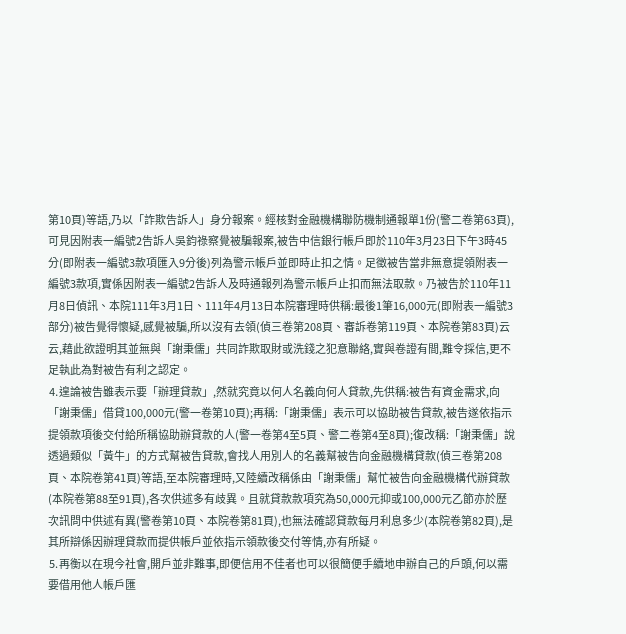第10頁)等語,乃以「詐欺告訴人」身分報案。經核對金融機構聯防機制通報單1份(警二卷第63頁),可見因附表一編號2告訴人吳鈞祿察覺被騙報案,被告中信銀行帳戶即於110年3月23日下午3時45分(即附表一編號3款項匯入9分後)列為警示帳戶並即時止扣之情。足徵被告當非無意提領附表一編號3款項,實係因附表一編號2告訴人及時通報列為警示帳戶止扣而無法取款。乃被告於110年11月8日偵訊、本院111年3月1日、111年4月13日本院審理時供稱:最後1筆16,000元(即附表一編號3部分)被告覺得懷疑,感覺被騙,所以沒有去領(偵三卷第208頁、審訴卷第119頁、本院卷第83頁)云云,藉此欲證明其並無與「謝秉儒」共同詐欺取財或洗錢之犯意聯絡,實與卷證有間,難令採信,更不足執此為對被告有利之認定。
⒋遑論被告雖表示要「辦理貸款」,然就究竟以何人名義向何人貸款,先供稱:被告有資金需求,向「謝秉儒」借貸100,000元(警一卷第10頁);再稱:「謝秉儒」表示可以協助被告貸款,被告遂依指示提領款項後交付給所稱協助辦貸款的人(警一卷第4至5頁、警二卷第4至8頁);復改稱:「謝秉儒」說透過類似「黃牛」的方式幫被告貸款,會找人用別人的名義幫被告向金融機構貸款(偵三卷第208頁、本院卷第41頁)等語,至本院審理時,又陸續改稱係由「謝秉儒」幫忙被告向金融機構代辦貸款(本院卷第88至91頁),各次供述多有歧異。且就貸款款項究為50,000元抑或100,000元乙節亦於歷次訊問中供述有異(警卷第10頁、本院卷第81頁),也無法確認貸款每月利息多少(本院卷第82頁),是其所辯係因辦理貸款而提供帳戶並依指示領款後交付等情,亦有所疑。
⒌再衡以在現今社會,開戶並非難事,即便信用不佳者也可以很簡便手續地申辦自己的戶頭,何以需要借用他人帳戶匯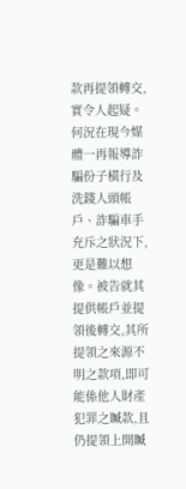款再提領轉交,實令人起疑。何況在現今媒體一再報導詐騙份子橫行及洗錢人頭帳戶、詐騙車手充斥之狀況下,更是難以想像。被告就其提供帳戶並提領後轉交,其所提領之來源不明之款項,即可能係他人財產犯罪之贓款,且仍提領上開贓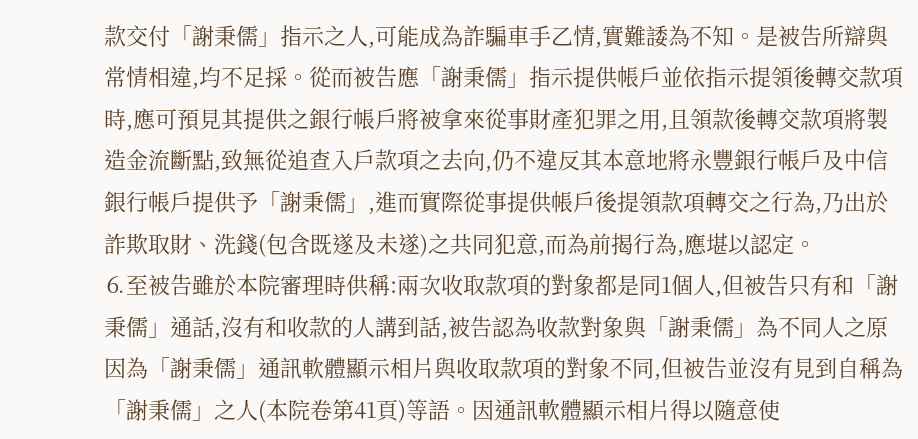款交付「謝秉儒」指示之人,可能成為詐騙車手乙情,實難諉為不知。是被告所辯與常情相違,均不足採。從而被告應「謝秉儒」指示提供帳戶並依指示提領後轉交款項時,應可預見其提供之銀行帳戶將被拿來從事財產犯罪之用,且領款後轉交款項將製造金流斷點,致無從追查入戶款項之去向,仍不違反其本意地將永豐銀行帳戶及中信銀行帳戶提供予「謝秉儒」,進而實際從事提供帳戶後提領款項轉交之行為,乃出於詐欺取財、洗錢(包含既遂及未遂)之共同犯意,而為前揭行為,應堪以認定。
⒍至被告雖於本院審理時供稱:兩次收取款項的對象都是同1個人,但被告只有和「謝秉儒」通話,沒有和收款的人講到話,被告認為收款對象與「謝秉儒」為不同人之原因為「謝秉儒」通訊軟體顯示相片與收取款項的對象不同,但被告並沒有見到自稱為「謝秉儒」之人(本院卷第41頁)等語。因通訊軟體顯示相片得以隨意使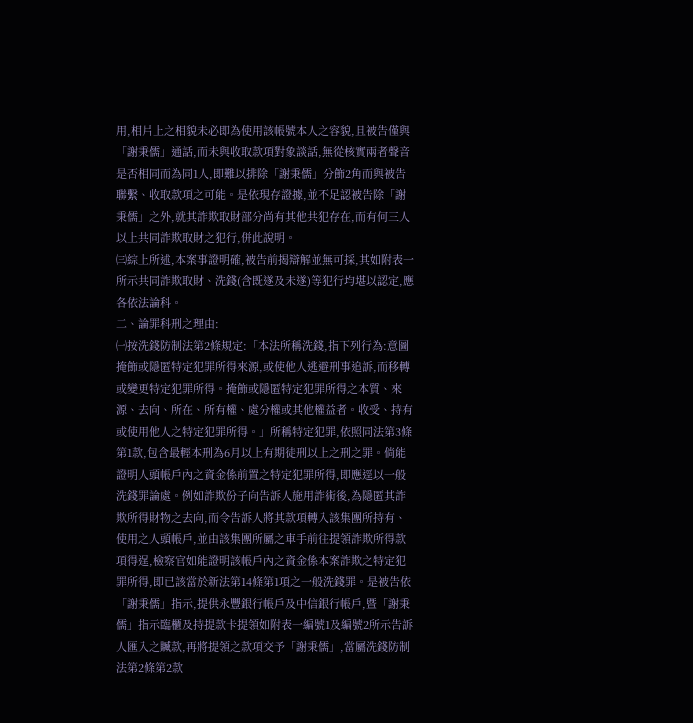用,相片上之相貌未必即為使用該帳號本人之容貌,且被告僅與「謝秉儒」通話,而未與收取款項對象談話,無從核實兩者聲音是否相同而為同1人,即難以排除「謝秉儒」分飾2角而與被告聯繫、收取款項之可能。是依現存證據,並不足認被告除「謝秉儒」之外,就其詐欺取財部分尚有其他共犯存在,而有何三人以上共同詐欺取財之犯行,併此說明。
㈢綜上所述,本案事證明確,被告前揭辯解並無可採,其如附表一所示共同詐欺取財、洗錢(含既遂及未遂)等犯行均堪以認定,應各依法論科。
二、論罪科刑之理由:
㈠按洗錢防制法第2條規定:「本法所稱洗錢,指下列行為:意圖掩飾或隱匿特定犯罪所得來源,或使他人逃避刑事追訴,而移轉或變更特定犯罪所得。掩飾或隱匿特定犯罪所得之本質、來源、去向、所在、所有權、處分權或其他權益者。收受、持有或使用他人之特定犯罪所得。」所稱特定犯罪,依照同法第3條第1款,包含最輕本刑為6月以上有期徒刑以上之刑之罪。倘能證明人頭帳戶內之資金係前置之特定犯罪所得,即應逕以一般洗錢罪論處。例如詐欺份子向告訴人施用詐術後,為隱匿其詐欺所得財物之去向,而令告訴人將其款項轉入該集團所持有、使用之人頭帳戶,並由該集團所屬之車手前往提領詐欺所得款項得逞,檢察官如能證明該帳戶內之資金係本案詐欺之特定犯罪所得,即已該當於新法第14條第1項之一般洗錢罪。是被告依「謝秉儒」指示,提供永豐銀行帳戶及中信銀行帳戶,暨「謝秉儒」指示臨櫃及持提款卡提領如附表一編號1及編號2所示告訴人匯入之贓款,再將提領之款項交予「謝秉儒」,當屬洗錢防制法第2條第2款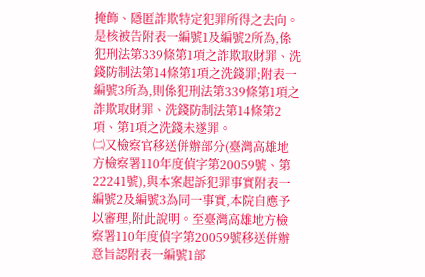掩飾、隱匿詐欺特定犯罪所得之去向。是核被告附表一編號1及編號2所為,係犯刑法第339條第1項之詐欺取財罪、洗錢防制法第14條第1項之洗錢罪;附表一編號3所為,則係犯刑法第339條第1項之詐欺取財罪、洗錢防制法第14條第2項、第1項之洗錢未遂罪。
㈡又檢察官移送併辦部分(臺灣高雄地方檢察署110年度偵字第20059號、第22241號),與本案起訴犯罪事實附表一編號2及編號3為同一事實,本院自應予以審理,附此說明。至臺灣高雄地方檢察署110年度偵字第20059號移送併辦意旨認附表一編號1部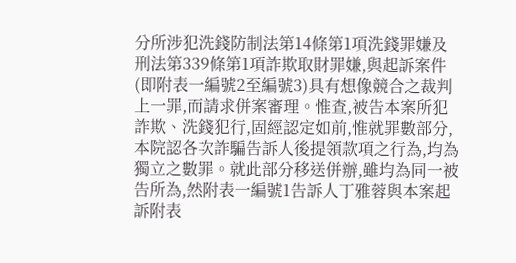分所涉犯洗錢防制法第14條第1項洗錢罪嫌及刑法第339條第1項詐欺取財罪嫌,與起訴案件(即附表一編號2至編號3)具有想像競合之裁判上一罪,而請求併案審理。惟查,被告本案所犯詐欺、洗錢犯行,固經認定如前,惟就罪數部分,本院認各次詐騙告訴人後提領款項之行為,均為獨立之數罪。就此部分移送併辦,雖均為同一被告所為,然附表一編號1告訴人丁雅蓉與本案起訴附表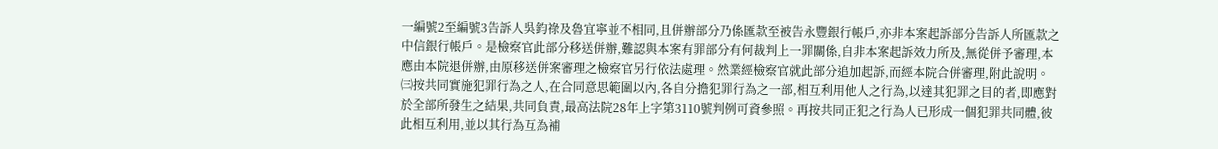一編號2至編號3告訴人吳鈞祿及魯宜寧並不相同,且併辦部分乃係匯款至被告永豐銀行帳戶,亦非本案起訴部分告訴人所匯款之中信銀行帳戶。是檢察官此部分移送併辦,難認與本案有罪部分有何裁判上一罪關係,自非本案起訴效力所及,無從併予審理,本應由本院退併辦,由原移送併案審理之檢察官另行依法處理。然業經檢察官就此部分追加起訴,而經本院合併審理,附此說明。
㈢按共同實施犯罪行為之人,在合同意思範圍以內,各自分擔犯罪行為之一部,相互利用他人之行為,以達其犯罪之目的者,即應對於全部所發生之結果,共同負責,最高法院28年上字第3110號判例可資參照。再按共同正犯之行為人已形成一個犯罪共同體,彼此相互利用,並以其行為互為補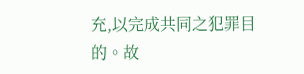充,以完成共同之犯罪目的。故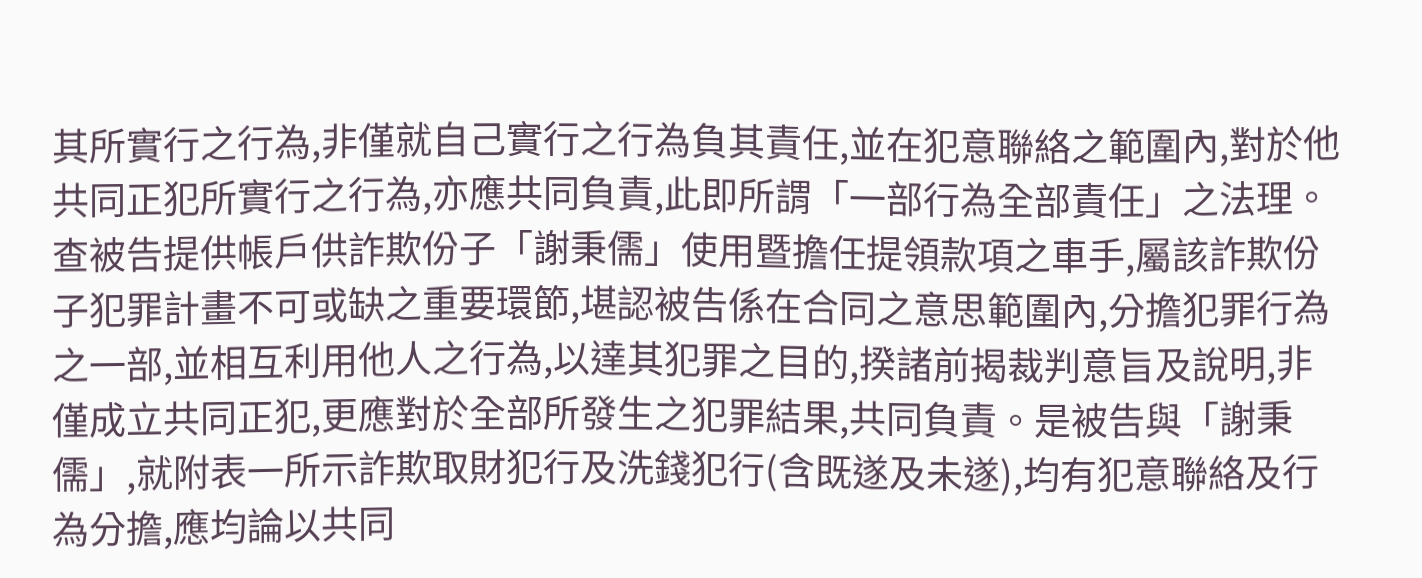其所實行之行為,非僅就自己實行之行為負其責任,並在犯意聯絡之範圍內,對於他共同正犯所實行之行為,亦應共同負責,此即所謂「一部行為全部責任」之法理。查被告提供帳戶供詐欺份子「謝秉儒」使用暨擔任提領款項之車手,屬該詐欺份子犯罪計畫不可或缺之重要環節,堪認被告係在合同之意思範圍內,分擔犯罪行為之一部,並相互利用他人之行為,以達其犯罪之目的,揆諸前揭裁判意旨及說明,非僅成立共同正犯,更應對於全部所發生之犯罪結果,共同負責。是被告與「謝秉儒」,就附表一所示詐欺取財犯行及洗錢犯行(含既遂及未遂),均有犯意聯絡及行為分擔,應均論以共同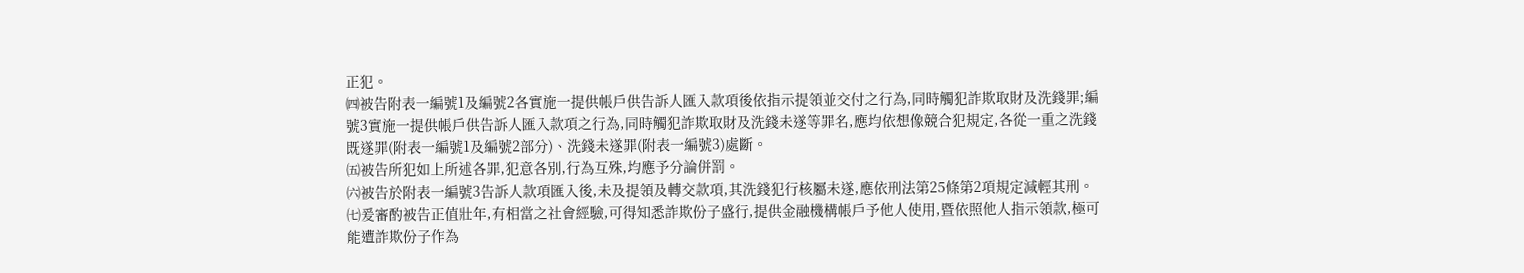正犯。
㈣被告附表一編號1及編號2各實施一提供帳戶供告訴人匯入款項後依指示提領並交付之行為,同時觸犯詐欺取財及洗錢罪;編號3實施一提供帳戶供告訴人匯入款項之行為,同時觸犯詐欺取財及洗錢未遂等罪名,應均依想像競合犯規定,各從一重之洗錢既遂罪(附表一編號1及編號2部分)、洗錢未遂罪(附表一編號3)處斷。
㈤被告所犯如上所述各罪,犯意各別,行為互殊,均應予分論併罰。
㈥被告於附表一編號3告訴人款項匯入後,未及提領及轉交款項,其洗錢犯行核屬未遂,應依刑法第25條第2項規定減輕其刑。
㈦爰審酌被告正值壯年,有相當之社會經驗,可得知悉詐欺份子盛行,提供金融機構帳戶予他人使用,暨依照他人指示領款,極可能遭詐欺份子作為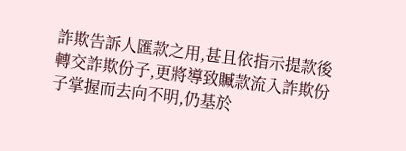詐欺告訴人匯款之用,甚且依指示提款後轉交詐欺份子,更將導致贓款流入詐欺份子掌握而去向不明,仍基於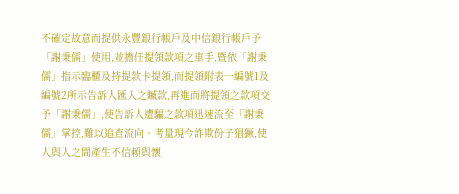不確定故意而提供永豐銀行帳戶及中信銀行帳戶予「謝秉儒」使用,並擔任提領款項之車手,暨依「謝秉儒」指示臨櫃及持提款卡提領,而提領附表一編號1及編號2所示告訴人匯入之贓款,再進而將提領之款項交予「謝秉儒」,使告訴人遭騙之款項迅速流至「謝秉儒」掌控,難以追查流向。考量現今詐欺份子猖獗,使人與人之間產生不信賴與懷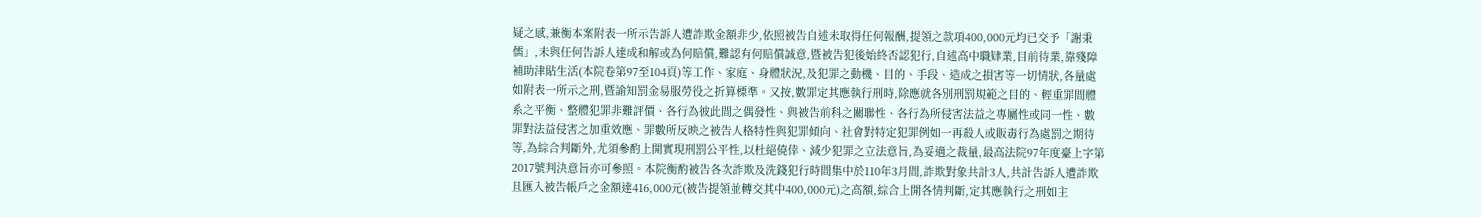疑之感,兼衡本案附表一所示告訴人遭詐欺金額非少,依照被告自述未取得任何報酬,提領之款項400,000元均已交予「謝秉儒」,未與任何告訴人達成和解或為何賠償,難認有何賠償誠意,暨被告犯後始終否認犯行,自述高中職肄業,目前待業,靠殘障補助津貼生活(本院卷第97至104頁)等工作、家庭、身體狀況,及犯罪之動機、目的、手段、造成之損害等一切情狀,各量處如附表一所示之刑,暨諭知罰金易服勞役之折算標準。又按,數罪定其應執行刑時,除應就各別刑罰規範之目的、輕重罪間體系之平衡、整體犯罪非難評價、各行為彼此間之偶發性、與被告前科之關聯性、各行為所侵害法益之專屬性或同一性、數罪對法益侵害之加重效應、罪數所反映之被告人格特性與犯罪傾向、社會對特定犯罪例如一再殺人或販毒行為處罰之期待等,為綜合判斷外,尤須參酌上開實現刑罰公平性,以杜絕僥倖、減少犯罪之立法意旨,為妥適之裁量,最高法院97年度臺上字第2017號判決意旨亦可參照。本院衡酌被告各次詐欺及洗錢犯行時間集中於110年3月間,詐欺對象共計3人,共計告訴人遭詐欺且匯入被告帳戶之金額達416,000元(被告提領並轉交其中400,000元)之高額,綜合上開各情判斷,定其應執行之刑如主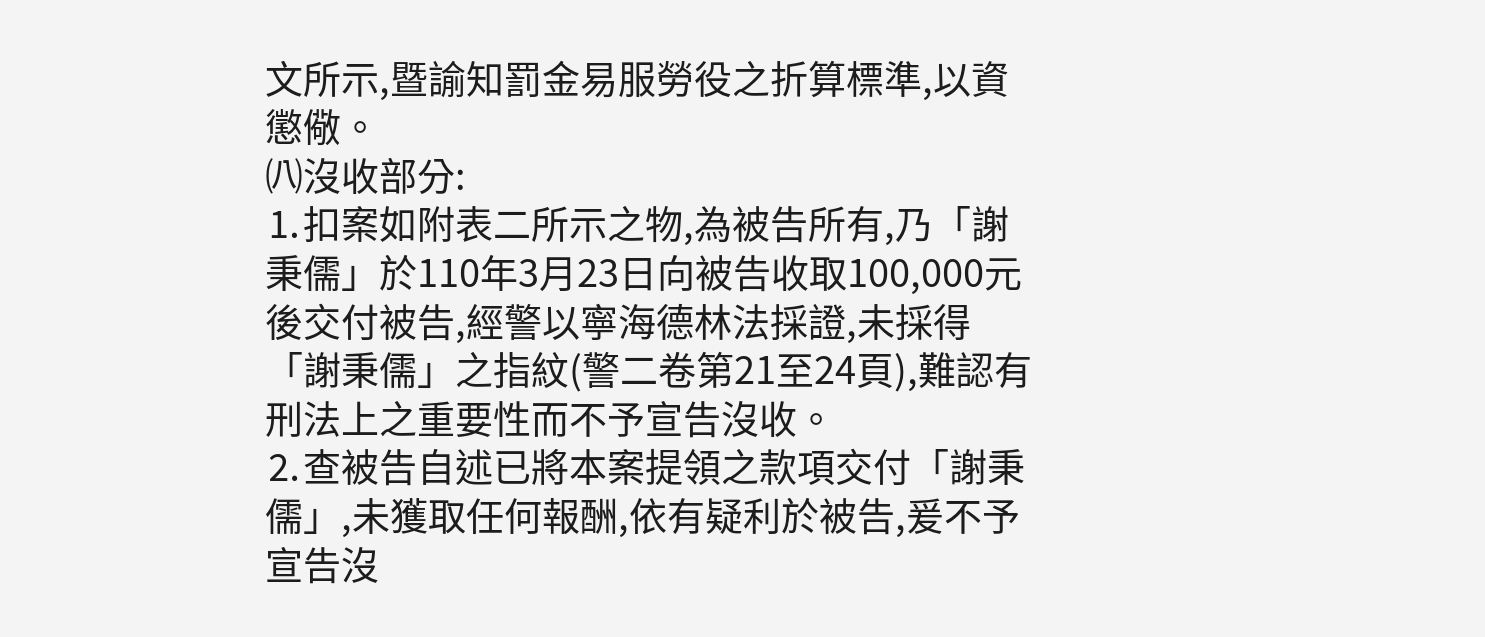文所示,暨諭知罰金易服勞役之折算標準,以資懲儆。
㈧沒收部分:
⒈扣案如附表二所示之物,為被告所有,乃「謝秉儒」於110年3月23日向被告收取100,000元後交付被告,經警以寧海德林法採證,未採得「謝秉儒」之指紋(警二卷第21至24頁),難認有刑法上之重要性而不予宣告沒收。
⒉查被告自述已將本案提領之款項交付「謝秉儒」,未獲取任何報酬,依有疑利於被告,爰不予宣告沒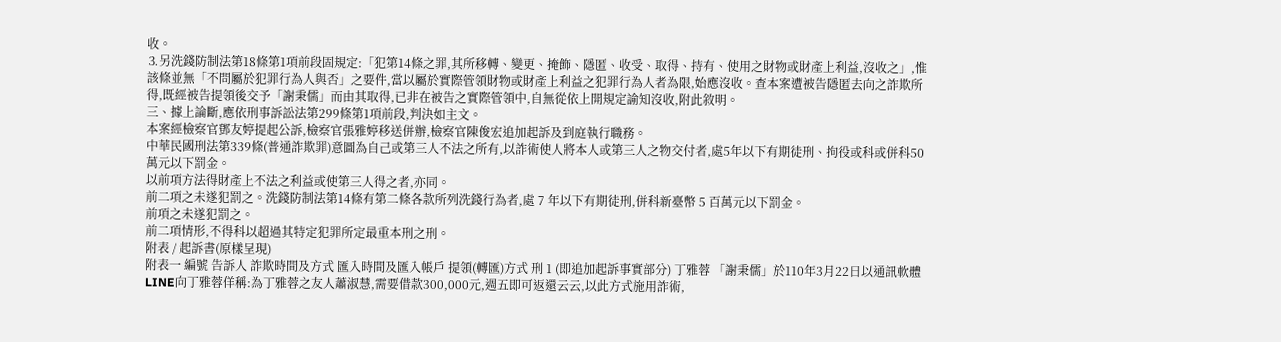收。
⒊另洗錢防制法第18條第1項前段固規定:「犯第14條之罪,其所移轉、變更、掩飾、隱匿、收受、取得、持有、使用之財物或財產上利益,沒收之」,惟該條並無「不問屬於犯罪行為人與否」之要件,當以屬於實際管領財物或財產上利益之犯罪行為人者為限,始應沒收。查本案遭被告隱匿去向之詐欺所得,既經被告提領後交予「謝秉儒」而由其取得,已非在被告之實際管領中,自無從依上開規定諭知沒收,附此敘明。
三、據上論斷,應依刑事訴訟法第299條第1項前段,判決如主文。
本案經檢察官鄧友婷提起公訴,檢察官張雅婷移送併辦,檢察官陳俊宏追加起訴及到庭執行職務。
中華民國刑法第339條(普通詐欺罪)意圖為自己或第三人不法之所有,以詐術使人將本人或第三人之物交付者,處5年以下有期徒刑、拘役或科或併科50萬元以下罰金。
以前項方法得財產上不法之利益或使第三人得之者,亦同。
前二項之未遂犯罰之。洗錢防制法第14條有第二條各款所列洗錢行為者,處 7 年以下有期徒刑,併科新臺幣 5 百萬元以下罰金。
前項之未遂犯罰之。
前二項情形,不得科以超過其特定犯罪所定最重本刑之刑。
附表 / 起訴書(原樣呈現)
附表一 編號 告訴人 詐欺時間及方式 匯入時間及匯入帳戶 提領(轉匯)方式 刑 1 (即追加起訴事實部分) 丁雅蓉 「謝秉儒」於110年3月22日以通訊軟體LINE向丁雅蓉佯稱:為丁雅蓉之友人蕭淑慧,需要借款300,000元,週五即可返還云云,以此方式施用詐術,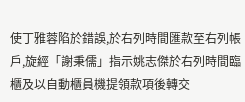使丁雅蓉陷於錯誤,於右列時間匯款至右列帳戶,旋經「謝秉儒」指示姚志傑於右列時間臨櫃及以自動櫃員機提領款項後轉交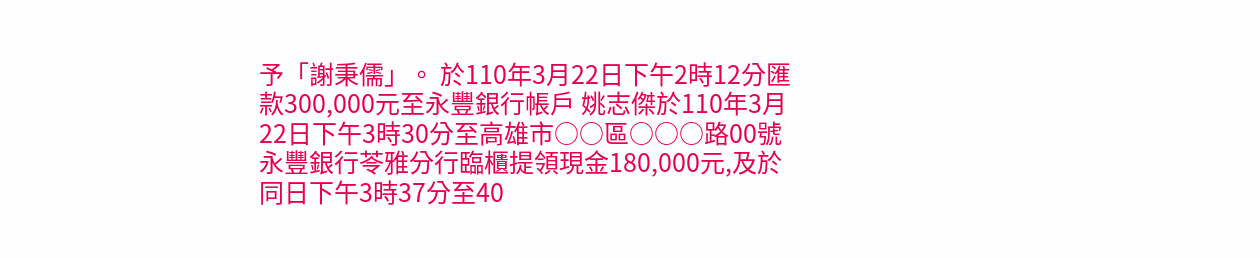予「謝秉儒」。 於110年3月22日下午2時12分匯款300,000元至永豐銀行帳戶 姚志傑於110年3月22日下午3時30分至高雄市○○區○○○路00號永豐銀行苓雅分行臨櫃提領現金180,000元,及於同日下午3時37分至40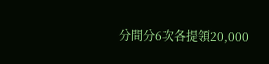分間分6次各提領20,000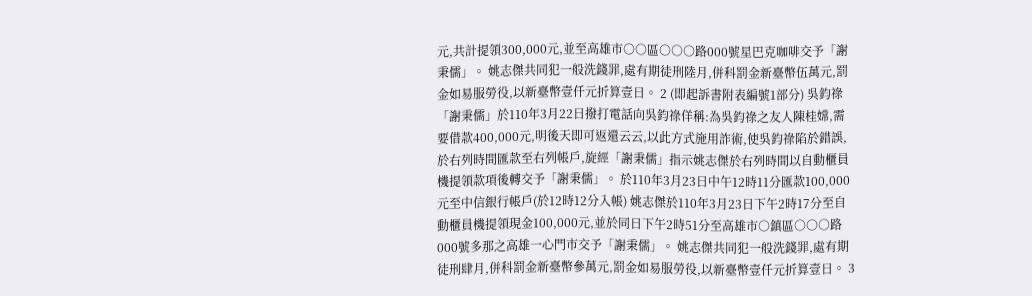元,共計提領300,000元,並至高雄市○○區○○○路000號星巴克咖啡交予「謝秉儒」。 姚志傑共同犯一般洗錢罪,處有期徒刑陸月,併科罰金新臺幣伍萬元,罰金如易服勞役,以新臺幣壹仟元折算壹日。 2 (即起訴書附表編號1部分) 吳鈞祿 「謝秉儒」於110年3月22日撥打電話向吳鈞祿佯稱:為吳鈞祿之友人陳桂嫦,需要借款400,000元,明後天即可返還云云,以此方式施用詐術,使吳鈞祿陷於錯誤,於右列時間匯款至右列帳戶,旋經「謝秉儒」指示姚志傑於右列時間以自動櫃員機提領款項後轉交予「謝秉儒」。 於110年3月23日中午12時11分匯款100,000元至中信銀行帳戶(於12時12分入帳) 姚志傑於110年3月23日下午2時17分至自動櫃員機提領現金100,000元,並於同日下午2時51分至高雄市○鎮區○○○路000號多那之高雄一心門市交予「謝秉儒」。 姚志傑共同犯一般洗錢罪,處有期徒刑肆月,併科罰金新臺幣參萬元,罰金如易服勞役,以新臺幣壹仟元折算壹日。 3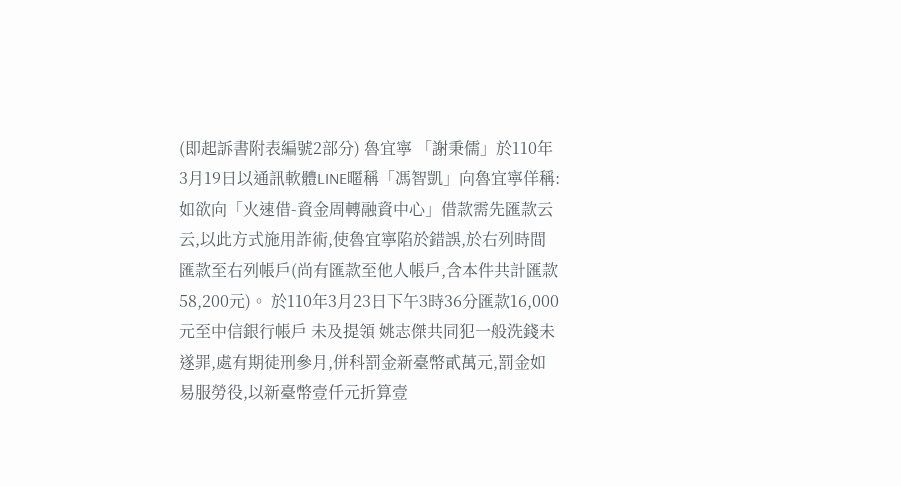(即起訴書附表編號2部分) 魯宜寧 「謝秉儒」於110年3月19日以通訊軟體LINE暱稱「馮智凱」向魯宜寧佯稱:如欲向「火速借-資金周轉融資中心」借款需先匯款云云,以此方式施用詐術,使魯宜寧陷於錯誤,於右列時間匯款至右列帳戶(尚有匯款至他人帳戶,含本件共計匯款58,200元)。 於110年3月23日下午3時36分匯款16,000元至中信銀行帳戶 未及提領 姚志傑共同犯一般洗錢未遂罪,處有期徒刑參月,併科罰金新臺幣貳萬元,罰金如易服勞役,以新臺幣壹仟元折算壹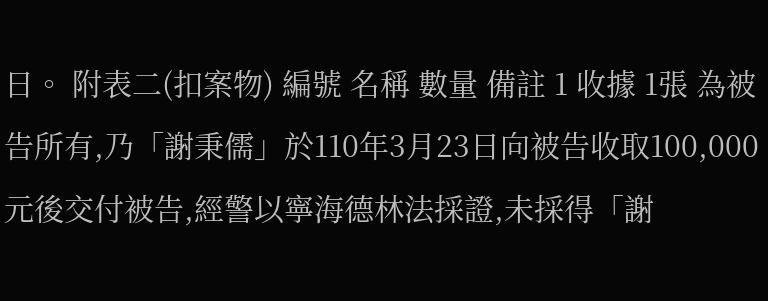日。 附表二(扣案物) 編號 名稱 數量 備註 1 收據 1張 為被告所有,乃「謝秉儒」於110年3月23日向被告收取100,000元後交付被告,經警以寧海德林法採證,未採得「謝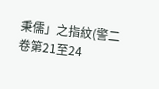秉儒」之指紋(警二卷第21至24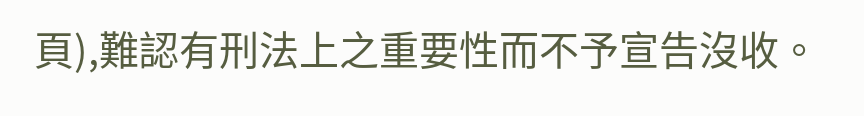頁),難認有刑法上之重要性而不予宣告沒收。